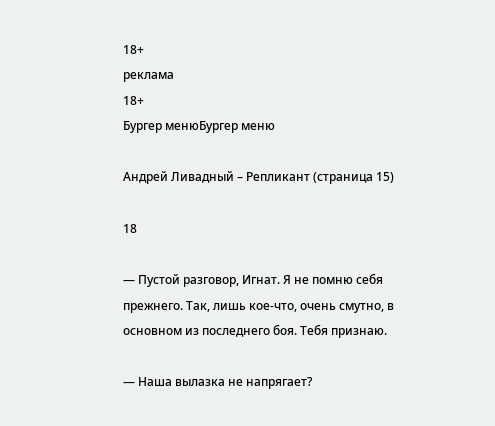18+
реклама
18+
Бургер менюБургер меню

Андрей Ливадный – Репликант (страница 15)

18

— Пустой разговор, Игнат. Я не помню себя прежнего. Так, лишь кое-что, очень смутно, в основном из последнего боя. Тебя признаю.

— Наша вылазка не напрягает?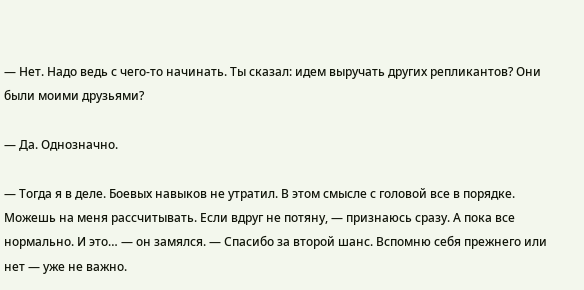— Нет. Надо ведь с чего-то начинать. Ты сказал: идем выручать других репликантов? Они были моими друзьями?

— Да. Однозначно.

— Тогда я в деле. Боевых навыков не утратил. В этом смысле с головой все в порядке. Можешь на меня рассчитывать. Если вдруг не потяну, — признаюсь сразу. А пока все нормально. И это… — он замялся. — Спасибо за второй шанс. Вспомню себя прежнего или нет — уже не важно.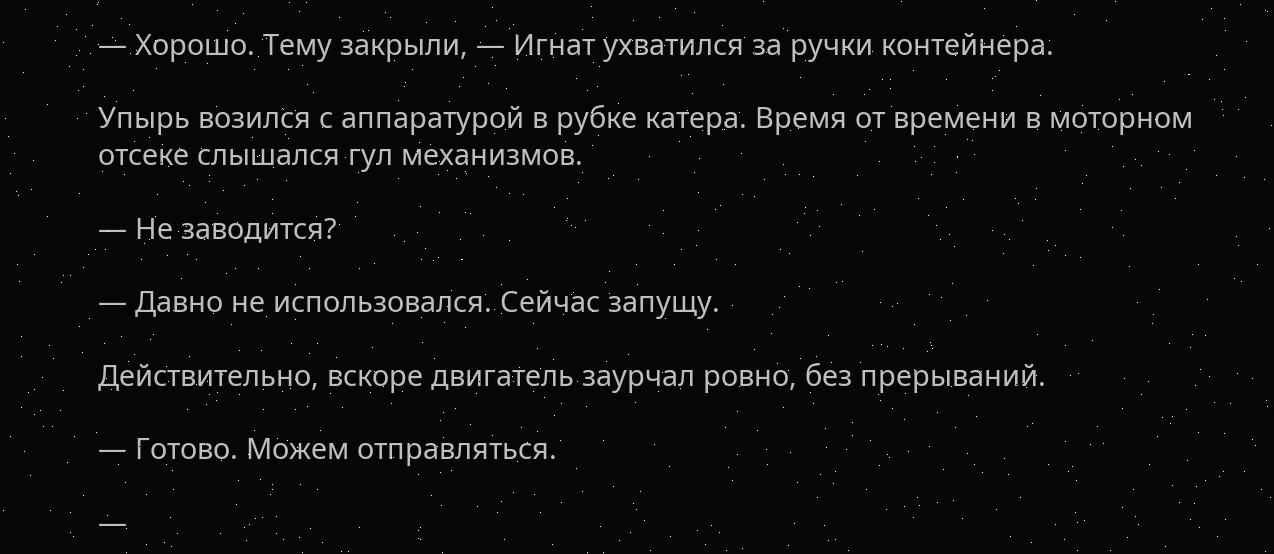— Хорошо. Тему закрыли, — Игнат ухватился за ручки контейнера.

Упырь возился с аппаратурой в рубке катера. Время от времени в моторном отсеке слышался гул механизмов.

— Не заводится?

— Давно не использовался. Сейчас запущу.

Действительно, вскоре двигатель заурчал ровно, без прерываний.

— Готово. Можем отправляться.

—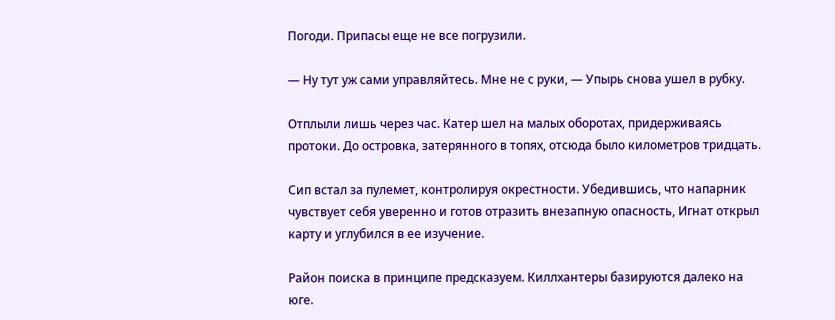Погоди. Припасы еще не все погрузили.

— Ну тут уж сами управляйтесь. Мне не с руки, — Упырь снова ушел в рубку.

Отплыли лишь через час. Катер шел на малых оборотах, придерживаясь протоки. До островка, затерянного в топях, отсюда было километров тридцать.

Сип встал за пулемет, контролируя окрестности. Убедившись, что напарник чувствует себя уверенно и готов отразить внезапную опасность, Игнат открыл карту и углубился в ее изучение.

Район поиска в принципе предсказуем. Киллхантеры базируются далеко на юге.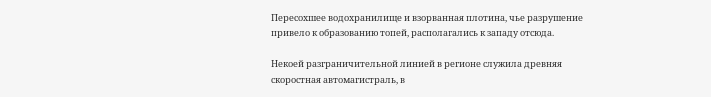Пересохшее водохранилище и взорванная плотина, чье разрушение привело к образованию топей, располагались к западу отсюда.

Некоей разграничительной линией в регионе служила древняя скоростная автомагистраль, в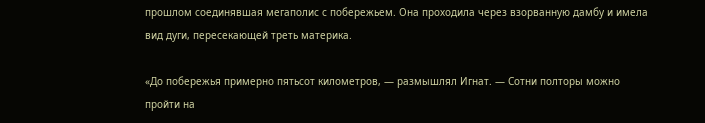прошлом соединявшая мегаполис с побережьем. Она проходила через взорванную дамбу и имела вид дуги, пересекающей треть материка.

«До побережья примерно пятьсот километров, — размышлял Игнат. — Сотни полторы можно пройти на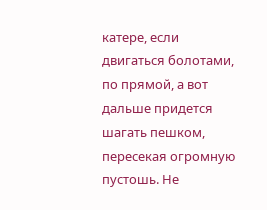катере, если двигаться болотами, по прямой, а вот дальше придется шагать пешком, пересекая огромную пустошь. Не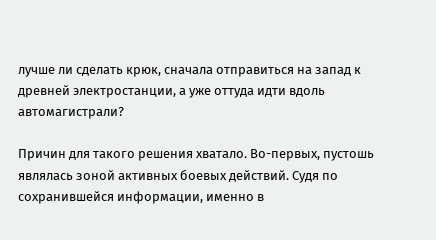лучше ли сделать крюк, сначала отправиться на запад к древней электростанции, а уже оттуда идти вдоль автомагистрали?

Причин для такого решения хватало. Во-первых, пустошь являлась зоной активных боевых действий. Судя по сохранившейся информации, именно в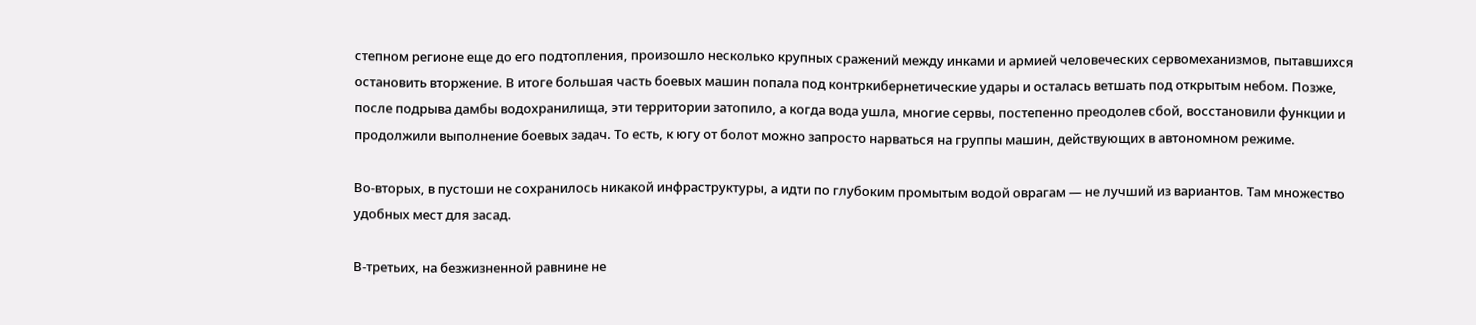степном регионе еще до его подтопления, произошло несколько крупных сражений между инками и армией человеческих сервомеханизмов, пытавшихся остановить вторжение. В итоге большая часть боевых машин попала под контркибернетические удары и осталась ветшать под открытым небом. Позже, после подрыва дамбы водохранилища, эти территории затопило, а когда вода ушла, многие сервы, постепенно преодолев сбой, восстановили функции и продолжили выполнение боевых задач. То есть, к югу от болот можно запросто нарваться на группы машин, действующих в автономном режиме.

Во-вторых, в пустоши не сохранилось никакой инфраструктуры, а идти по глубоким промытым водой оврагам — не лучший из вариантов. Там множество удобных мест для засад.

В-третьих, на безжизненной равнине не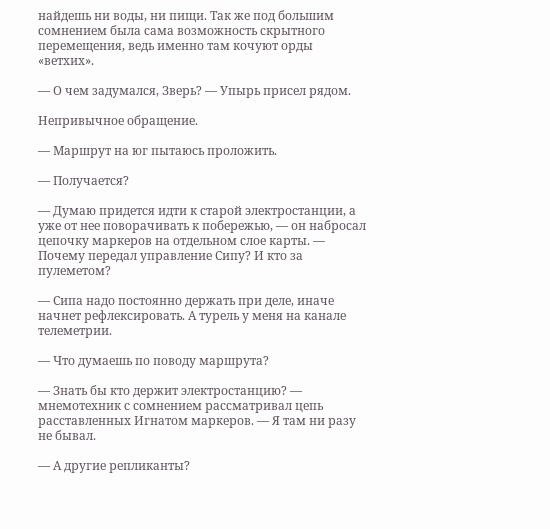найдешь ни воды, ни пищи. Так же под большим сомнением была сама возможность скрытного перемещения, ведь именно там кочуют орды «ветхих».

— О чем задумался, Зверь? — Упырь присел рядом.

Непривычное обращение.

— Маршрут на юг пытаюсь проложить.

— Получается?

— Думаю придется идти к старой электростанции, а уже от нее поворачивать к побережью, — он набросал цепочку маркеров на отдельном слое карты. — Почему передал управление Сипу? И кто за пулеметом?

— Сипа надо постоянно держать при деле, иначе начнет рефлексировать. А турель у меня на канале телеметрии.

— Что думаешь по поводу маршрута?

— Знать бы кто держит электростанцию? — мнемотехник с сомнением рассматривал цепь расставленных Игнатом маркеров. — Я там ни разу не бывал.

— А другие репликанты?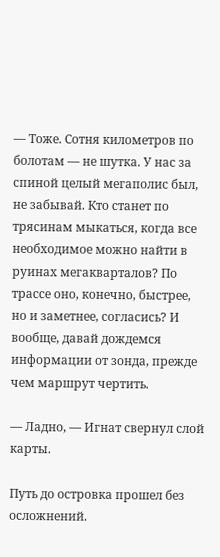— Тоже. Сотня километров по болотам — не шутка. У нас за спиной целый мегаполис был, не забывай. Кто станет по трясинам мыкаться, когда все необходимое можно найти в руинах мегакварталов? По трассе оно, конечно, быстрее, но и заметнее, согласись? И вообще, давай дождемся информации от зонда, прежде чем маршрут чертить.

— Ладно, — Игнат свернул слой карты.

Путь до островка прошел без осложнений.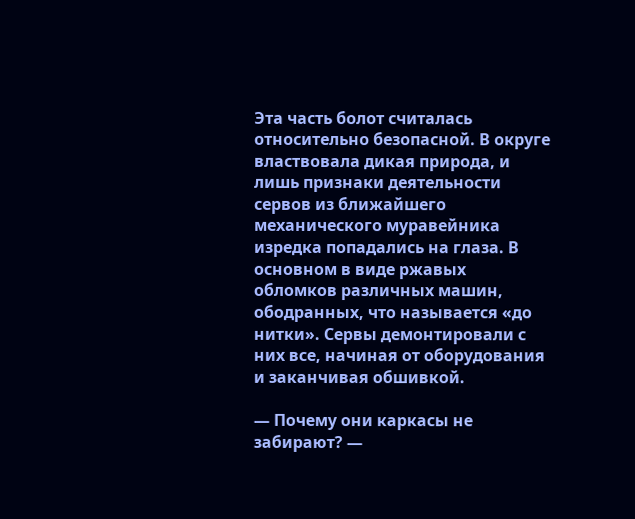Эта часть болот считалась относительно безопасной. В округе властвовала дикая природа, и лишь признаки деятельности сервов из ближайшего механического муравейника изредка попадались на глаза. В основном в виде ржавых обломков различных машин, ободранных, что называется «до нитки». Сервы демонтировали с них все, начиная от оборудования и заканчивая обшивкой.

— Почему они каркасы не забирают? —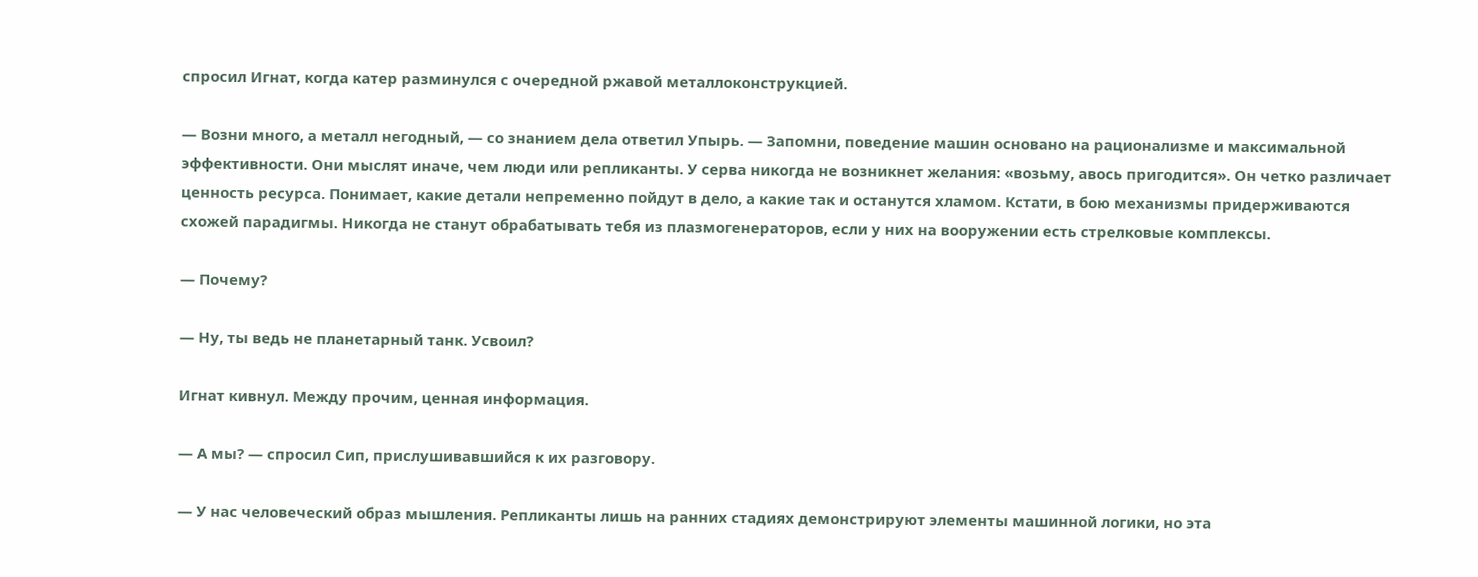спросил Игнат, когда катер разминулся с очередной ржавой металлоконструкцией.

— Возни много, а металл негодный, — со знанием дела ответил Упырь. — Запомни, поведение машин основано на рационализме и максимальной эффективности. Они мыслят иначе, чем люди или репликанты. У серва никогда не возникнет желания: «возьму, авось пригодится». Он четко различает ценность ресурса. Понимает, какие детали непременно пойдут в дело, а какие так и останутся хламом. Кстати, в бою механизмы придерживаются схожей парадигмы. Никогда не станут обрабатывать тебя из плазмогенераторов, если у них на вооружении есть стрелковые комплексы.

— Почему?

— Ну, ты ведь не планетарный танк. Усвоил?

Игнат кивнул. Между прочим, ценная информация.

— А мы? — спросил Сип, прислушивавшийся к их разговору.

— У нас человеческий образ мышления. Репликанты лишь на ранних стадиях демонстрируют элементы машинной логики, но эта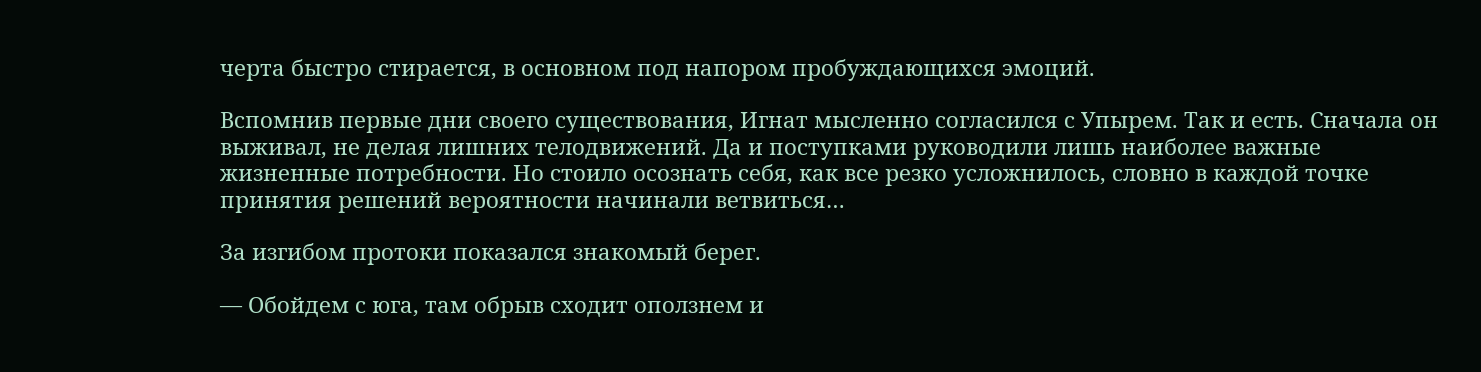черта быстро стирается, в основном под напором пробуждающихся эмоций.

Вспомнив первые дни своего существования, Игнат мысленно согласился с Упырем. Так и есть. Сначала он выживал, не делая лишних телодвижений. Да и поступками руководили лишь наиболее важные жизненные потребности. Но стоило осознать себя, как все резко усложнилось, словно в каждой точке принятия решений вероятности начинали ветвиться…

За изгибом протоки показался знакомый берег.

— Обойдем с юга, там обрыв сходит оползнем и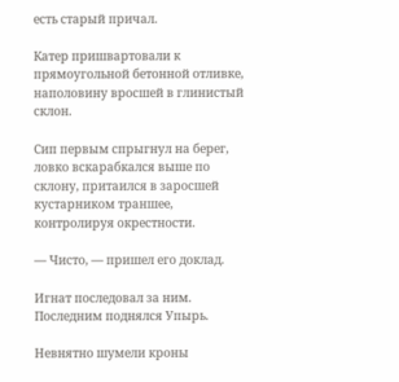есть старый причал.

Катер пришвартовали к прямоугольной бетонной отливке, наполовину вросшей в глинистый склон.

Сип первым спрыгнул на берег, ловко вскарабкался выше по склону, притаился в заросшей кустарником траншее, контролируя окрестности.

— Чисто, — пришел его доклад.

Игнат последовал за ним. Последним поднялся Упырь.

Невнятно шумели кроны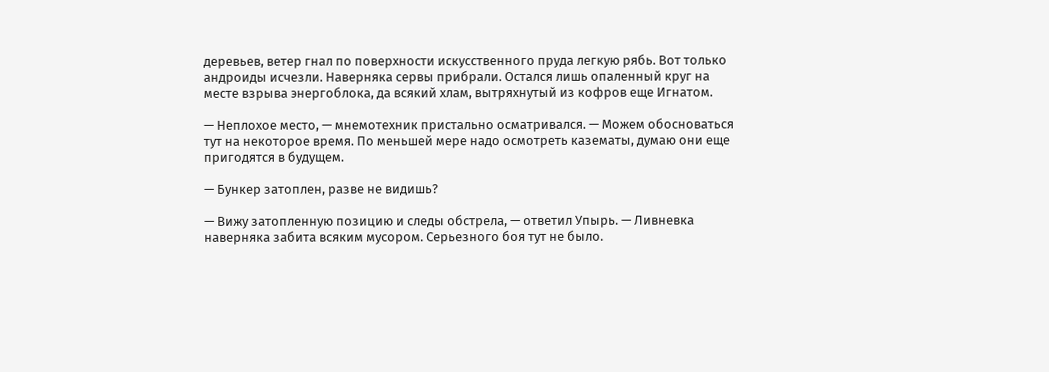деревьев, ветер гнал по поверхности искусственного пруда легкую рябь. Вот только андроиды исчезли. Наверняка сервы прибрали. Остался лишь опаленный круг на месте взрыва энергоблока, да всякий хлам, вытряхнутый из кофров еще Игнатом.

— Неплохое место, — мнемотехник пристально осматривался. — Можем обосноваться тут на некоторое время. По меньшей мере надо осмотреть казематы, думаю они еще пригодятся в будущем.

— Бункер затоплен, разве не видишь?

— Вижу затопленную позицию и следы обстрела, — ответил Упырь. — Ливневка наверняка забита всяким мусором. Серьезного боя тут не было.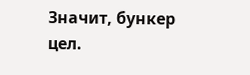Значит, бункер цел.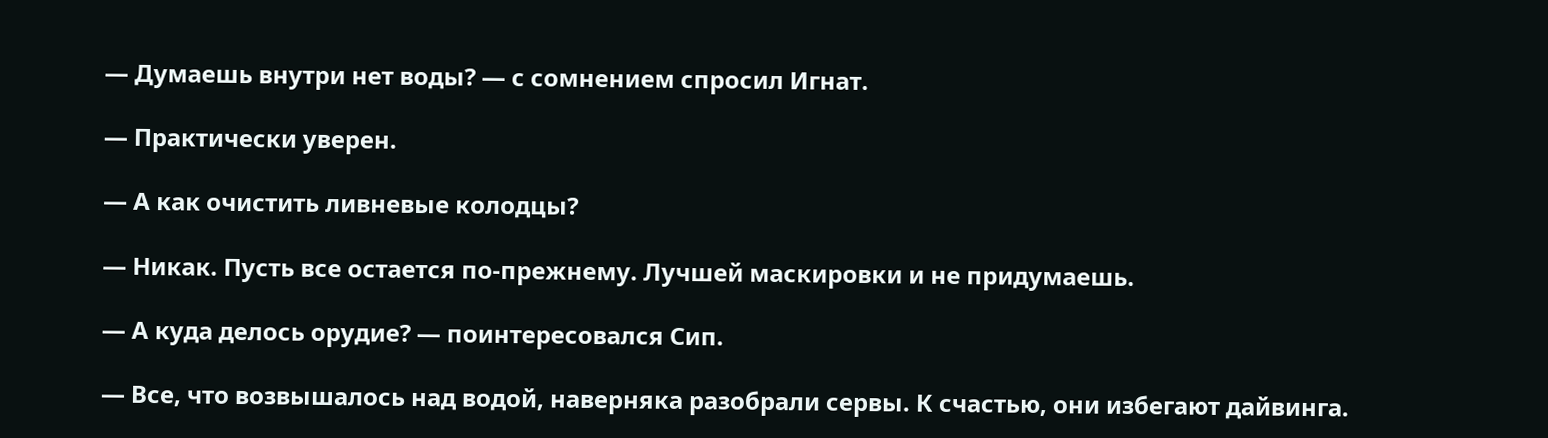— Думаешь внутри нет воды? — с сомнением спросил Игнат.

— Практически уверен.

— А как очистить ливневые колодцы?

— Никак. Пусть все остается по-прежнему. Лучшей маскировки и не придумаешь.

— А куда делось орудие? — поинтересовался Сип.

— Все, что возвышалось над водой, наверняка разобрали сервы. К счастью, они избегают дайвинга.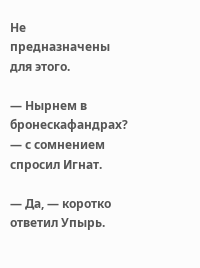Не предназначены для этого.

— Нырнем в бронескафандрах? — с сомнением спросил Игнат.

— Да, — коротко ответил Упырь.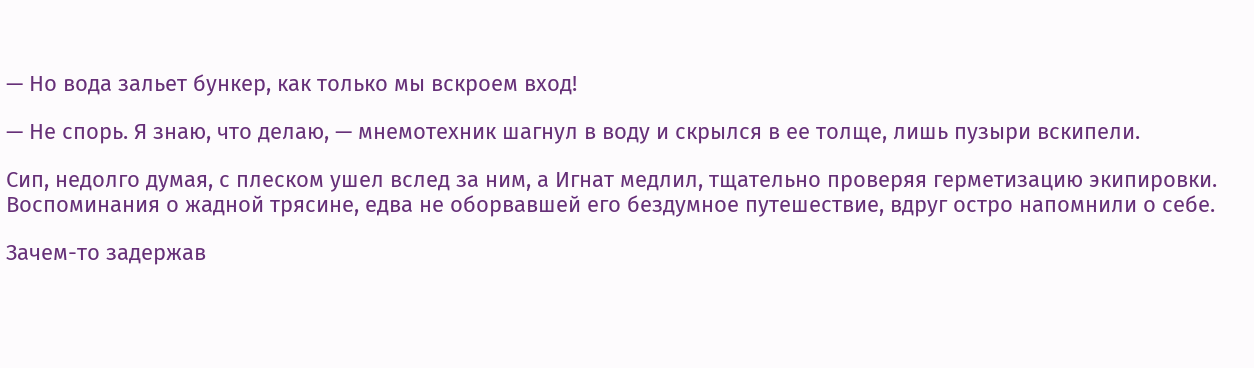— Но вода зальет бункер, как только мы вскроем вход!

— Не спорь. Я знаю, что делаю, — мнемотехник шагнул в воду и скрылся в ее толще, лишь пузыри вскипели.

Сип, недолго думая, с плеском ушел вслед за ним, а Игнат медлил, тщательно проверяя герметизацию экипировки. Воспоминания о жадной трясине, едва не оборвавшей его бездумное путешествие, вдруг остро напомнили о себе.

Зачем-то задержав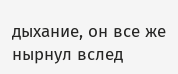дыхание, он все же нырнул вслед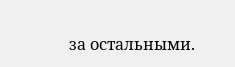за остальными.